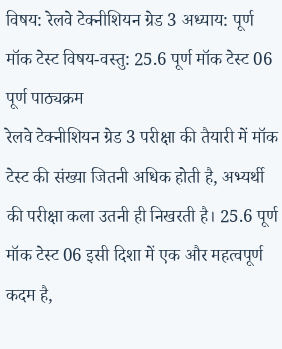विषय: रेलवे टेक्नीशियन ग्रेड 3 अध्याय: पूर्ण मॉक टेस्ट विषय-वस्तु: 25.6 पूर्ण मॉक टेस्ट 06 पूर्ण पाठ्यक्रम
रेलवे टेक्नीशियन ग्रेड 3 परीक्षा की तैयारी में मॉक टेस्ट की संख्या जितनी अधिक होती है, अभ्यर्थी की परीक्षा कला उतनी ही निखरती है। 25.6 पूर्ण मॉक टेस्ट 06 इसी दिशा में एक और महत्वपूर्ण कदम है,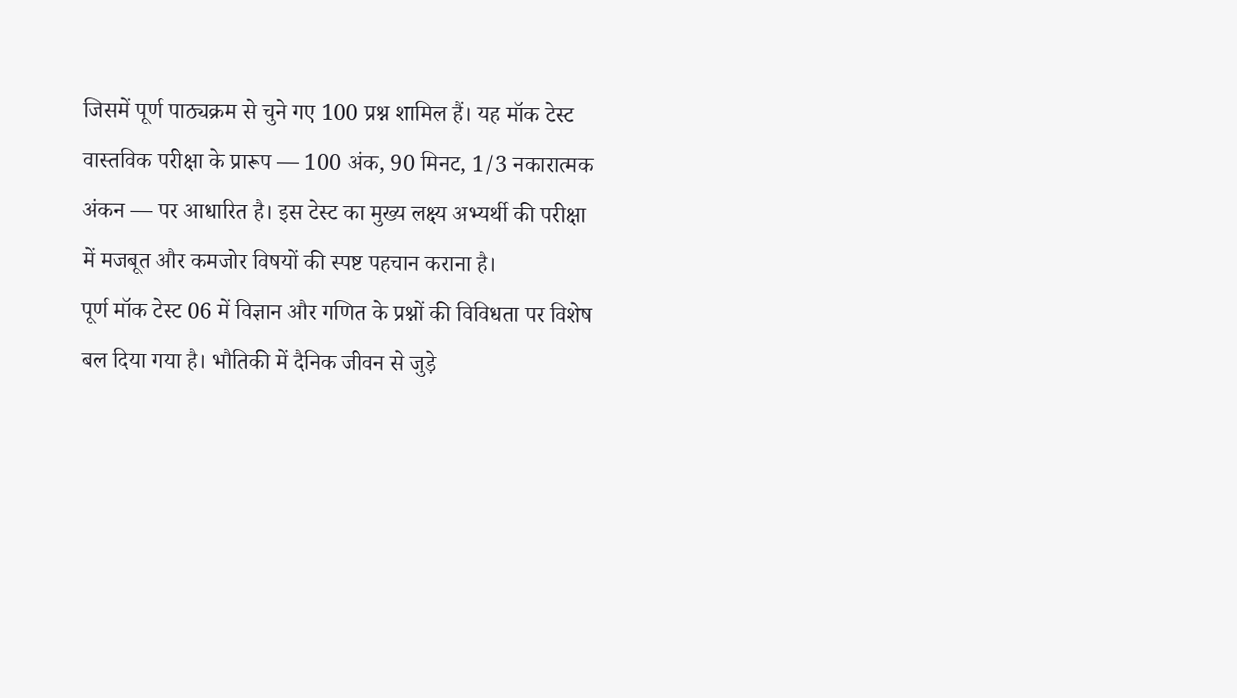जिसमें पूर्ण पाठ्यक्रम से चुने गए 100 प्रश्न शामिल हैं। यह मॉक टेस्ट वास्तविक परीक्षा के प्रारूप — 100 अंक, 90 मिनट, 1/3 नकारात्मक अंकन — पर आधारित है। इस टेस्ट का मुख्य लक्ष्य अभ्यर्थी की परीक्षा में मजबूत और कमजोर विषयों की स्पष्ट पहचान कराना है।
पूर्ण मॉक टेस्ट 06 में विज्ञान और गणित के प्रश्नों की विविधता पर विशेष बल दिया गया है। भौतिकी में दैनिक जीवन से जुड़े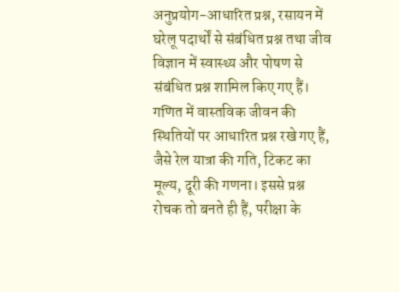अनुप्रयोग-आधारित प्रश्न, रसायन में घरेलू पदार्थों से संबंधित प्रश्न तथा जीव विज्ञान में स्वास्थ्य और पोषण से संबंधित प्रश्न शामिल किए गए हैं। गणित में वास्तविक जीवन की स्थितियों पर आधारित प्रश्न रखे गए हैं, जैसे रेल यात्रा की गति, टिकट का मूल्य, दूरी की गणना। इससे प्रश्न रोचक तो बनते ही हैं, परीक्षा के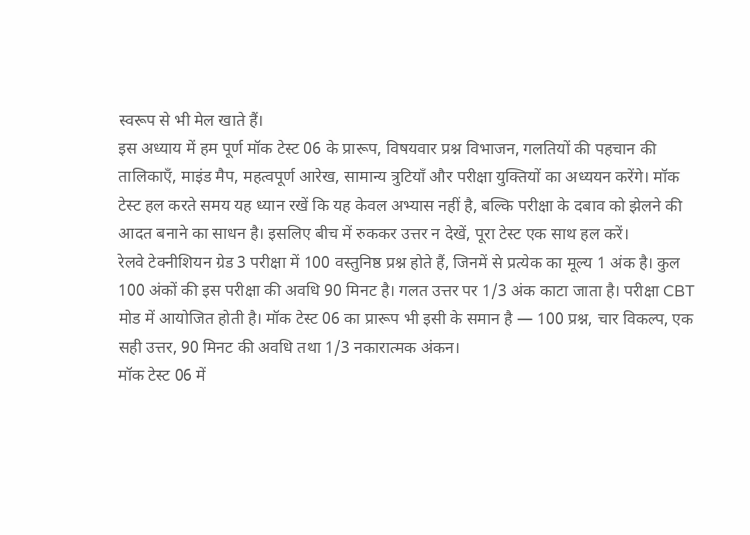स्वरूप से भी मेल खाते हैं।
इस अध्याय में हम पूर्ण मॉक टेस्ट 06 के प्रारूप, विषयवार प्रश्न विभाजन, गलतियों की पहचान की तालिकाएँ, माइंड मैप, महत्वपूर्ण आरेख, सामान्य त्रुटियाँ और परीक्षा युक्तियों का अध्ययन करेंगे। मॉक टेस्ट हल करते समय यह ध्यान रखें कि यह केवल अभ्यास नहीं है, बल्कि परीक्षा के दबाव को झेलने की आदत बनाने का साधन है। इसलिए बीच में रुककर उत्तर न देखें, पूरा टेस्ट एक साथ हल करें।
रेलवे टेक्नीशियन ग्रेड 3 परीक्षा में 100 वस्तुनिष्ठ प्रश्न होते हैं, जिनमें से प्रत्येक का मूल्य 1 अंक है। कुल 100 अंकों की इस परीक्षा की अवधि 90 मिनट है। गलत उत्तर पर 1/3 अंक काटा जाता है। परीक्षा CBT मोड में आयोजित होती है। मॉक टेस्ट 06 का प्रारूप भी इसी के समान है — 100 प्रश्न, चार विकल्प, एक सही उत्तर, 90 मिनट की अवधि तथा 1/3 नकारात्मक अंकन।
मॉक टेस्ट 06 में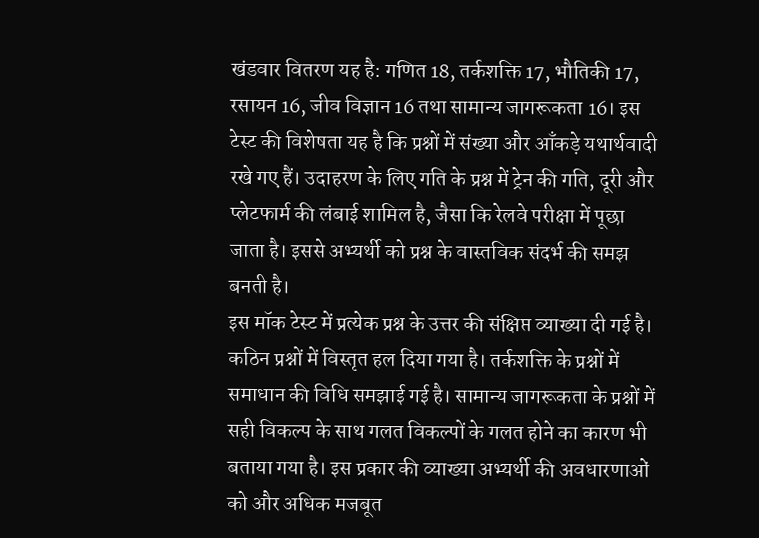खंडवार वितरण यह है: गणित 18, तर्कशक्ति 17, भौतिकी 17, रसायन 16, जीव विज्ञान 16 तथा सामान्य जागरूकता 16। इस टेस्ट की विशेषता यह है कि प्रश्नों में संख्या और आँकड़े यथार्थवादी रखे गए हैं। उदाहरण के लिए गति के प्रश्न में ट्रेन की गति, दूरी और प्लेटफार्म की लंबाई शामिल है, जैसा कि रेलवे परीक्षा में पूछा जाता है। इससे अभ्यर्थी को प्रश्न के वास्तविक संदर्भ की समझ बनती है।
इस मॉक टेस्ट में प्रत्येक प्रश्न के उत्तर की संक्षिप्त व्याख्या दी गई है। कठिन प्रश्नों में विस्तृत हल दिया गया है। तर्कशक्ति के प्रश्नों में समाधान की विधि समझाई गई है। सामान्य जागरूकता के प्रश्नों में सही विकल्प के साथ गलत विकल्पों के गलत होने का कारण भी बताया गया है। इस प्रकार की व्याख्या अभ्यर्थी की अवधारणाओं को और अधिक मजबूत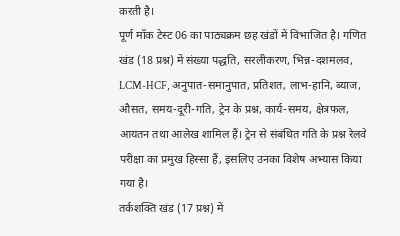करती है।
पूर्ण मॉक टेस्ट 06 का पाठ्यक्रम छह खंडों में विभाजित है। गणित खंड (18 प्रश्न) में संख्या पद्धति, सरलीकरण, भिन्न-दशमलव, LCM-HCF, अनुपात-समानुपात, प्रतिशत, लाभ-हानि, ब्याज, औसत, समय-दूरी-गति, ट्रेन के प्रश्न, कार्य-समय, क्षेत्रफल, आयतन तथा आलेख शामिल हैं। ट्रेन से संबंधित गति के प्रश्न रेलवे परीक्षा का प्रमुख हिस्सा हैं, इसलिए उनका विशेष अभ्यास किया गया है।
तर्कशक्ति खंड (17 प्रश्न) में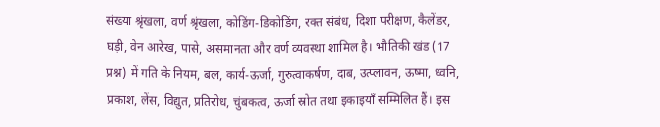संख्या श्रृंखला, वर्ण श्रृंखला, कोडिंग-डिकोडिंग, रक्त संबंध, दिशा परीक्षण, कैलेंडर, घड़ी, वेन आरेख, पासे, असमानता और वर्ण व्यवस्था शामिल है। भौतिकी खंड (17 प्रश्न) में गति के नियम, बल, कार्य-ऊर्जा, गुरुत्वाकर्षण, दाब, उत्प्लावन, ऊष्मा, ध्वनि, प्रकाश, लेंस, विद्युत, प्रतिरोध, चुंबकत्व, ऊर्जा स्रोत तथा इकाइयाँ सम्मिलित हैं। इस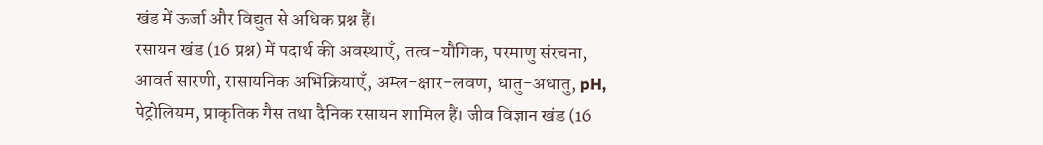खंड में ऊर्जा और विद्युत से अधिक प्रश्न हैं।
रसायन खंड (16 प्रश्न) में पदार्थ की अवस्थाएँ, तत्व-यौगिक, परमाणु संरचना, आवर्त सारणी, रासायनिक अभिक्रियाएँ, अम्ल-क्षार-लवण, धातु-अधातु, pH, पेट्रोलियम, प्राकृतिक गैस तथा दैनिक रसायन शामिल हैं। जीव विज्ञान खंड (16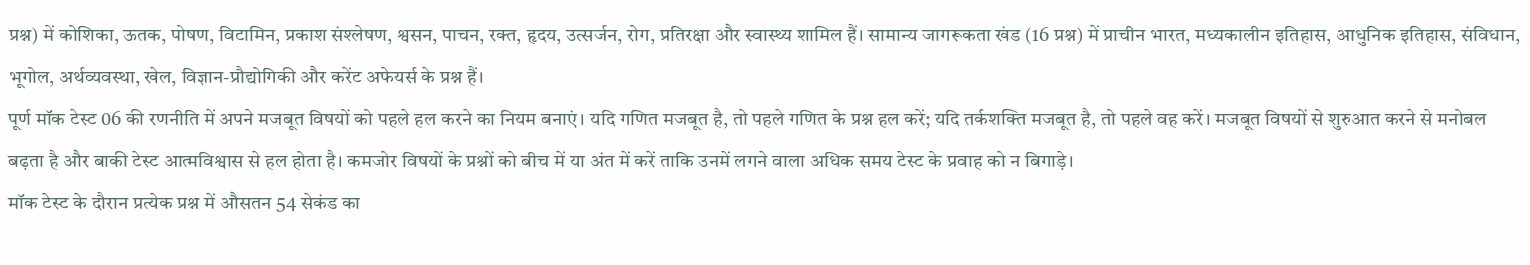प्रश्न) में कोशिका, ऊतक, पोषण, विटामिन, प्रकाश संश्लेषण, श्वसन, पाचन, रक्त, हृदय, उत्सर्जन, रोग, प्रतिरक्षा और स्वास्थ्य शामिल हैं। सामान्य जागरूकता खंड (16 प्रश्न) में प्राचीन भारत, मध्यकालीन इतिहास, आधुनिक इतिहास, संविधान, भूगोल, अर्थव्यवस्था, खेल, विज्ञान-प्रौद्योगिकी और करेंट अफेयर्स के प्रश्न हैं।
पूर्ण मॉक टेस्ट 06 की रणनीति में अपने मजबूत विषयों को पहले हल करने का नियम बनाएं। यदि गणित मजबूत है, तो पहले गणित के प्रश्न हल करें; यदि तर्कशक्ति मजबूत है, तो पहले वह करें। मजबूत विषयों से शुरुआत करने से मनोबल बढ़ता है और बाकी टेस्ट आत्मविश्वास से हल होता है। कमजोर विषयों के प्रश्नों को बीच में या अंत में करें ताकि उनमें लगने वाला अधिक समय टेस्ट के प्रवाह को न बिगाड़े।
मॉक टेस्ट के दौरान प्रत्येक प्रश्न में औसतन 54 सेकंड का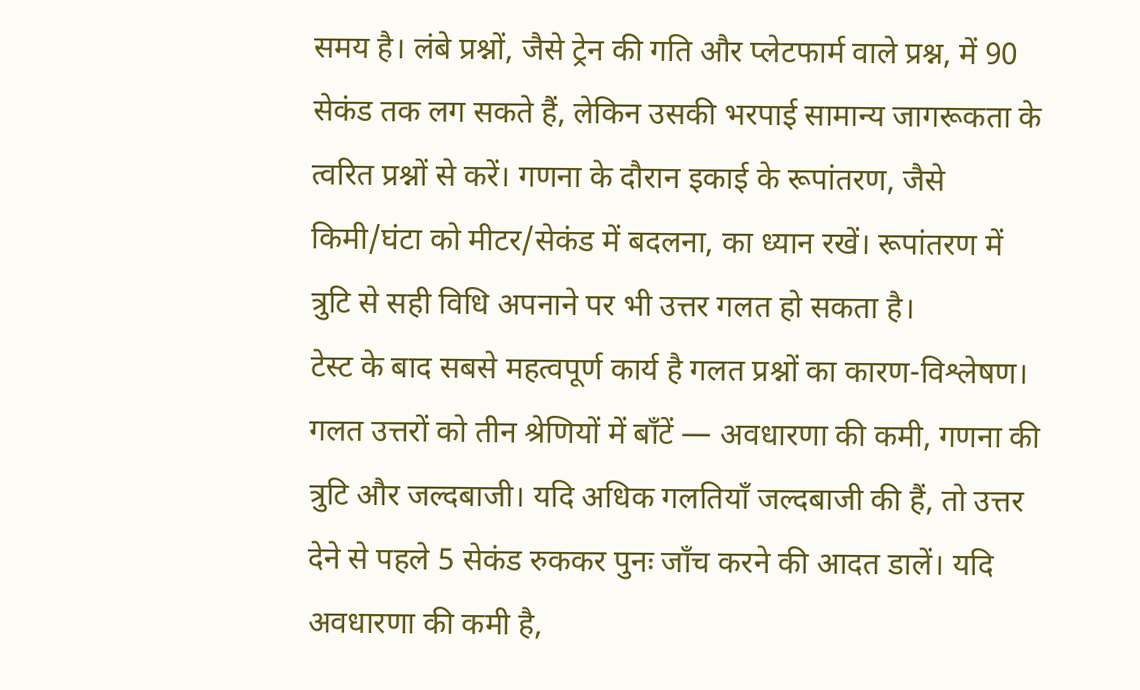समय है। लंबे प्रश्नों, जैसे ट्रेन की गति और प्लेटफार्म वाले प्रश्न, में 90 सेकंड तक लग सकते हैं, लेकिन उसकी भरपाई सामान्य जागरूकता के त्वरित प्रश्नों से करें। गणना के दौरान इकाई के रूपांतरण, जैसे किमी/घंटा को मीटर/सेकंड में बदलना, का ध्यान रखें। रूपांतरण में त्रुटि से सही विधि अपनाने पर भी उत्तर गलत हो सकता है।
टेस्ट के बाद सबसे महत्वपूर्ण कार्य है गलत प्रश्नों का कारण-विश्लेषण। गलत उत्तरों को तीन श्रेणियों में बाँटें — अवधारणा की कमी, गणना की त्रुटि और जल्दबाजी। यदि अधिक गलतियाँ जल्दबाजी की हैं, तो उत्तर देने से पहले 5 सेकंड रुककर पुनः जाँच करने की आदत डालें। यदि अवधारणा की कमी है,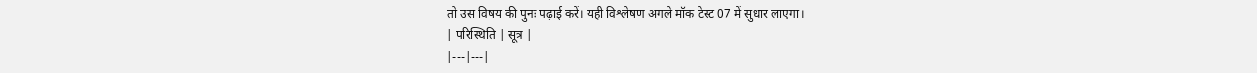तो उस विषय की पुनः पढ़ाई करें। यही विश्लेषण अगले मॉक टेस्ट 07 में सुधार लाएगा।
| परिस्थिति | सूत्र |
|---|---|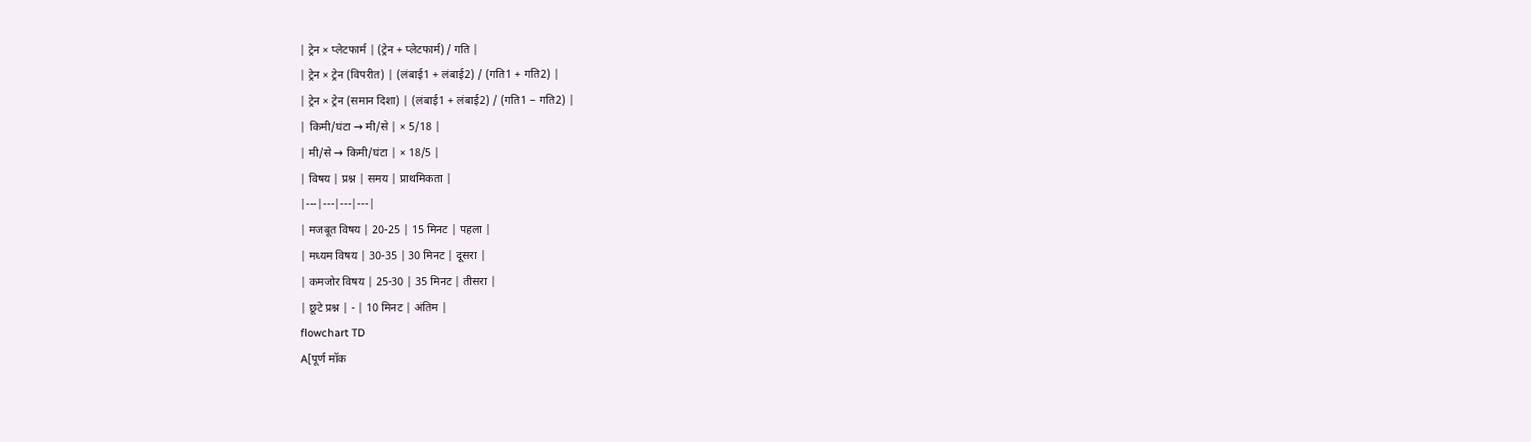| ट्रेन × प्लेटफार्म | (ट्रेन + प्लेटफार्म) / गति |
| ट्रेन × ट्रेन (विपरीत) | (लंबाई1 + लंबाई2) / (गति1 + गति2) |
| ट्रेन × ट्रेन (समान दिशा) | (लंबाई1 + लंबाई2) / (गति1 − गति2) |
| किमी/घंटा → मी/से | × 5/18 |
| मी/से → किमी/घंटा | × 18/5 |
| विषय | प्रश्न | समय | प्राथमिकता |
|---|---|---|---|
| मजबूत विषय | 20-25 | 15 मिनट | पहला |
| मध्यम विषय | 30-35 | 30 मिनट | दूसरा |
| कमजोर विषय | 25-30 | 35 मिनट | तीसरा |
| छूटे प्रश्न | - | 10 मिनट | अंतिम |
flowchart TD
A[पूर्ण मॉक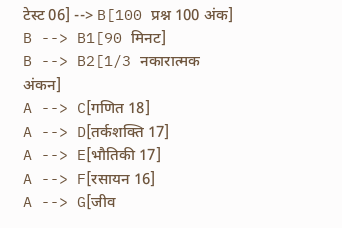टेस्ट 06] --> B[100 प्रश्न 100 अंक]
B --> B1[90 मिनट]
B --> B2[1/3 नकारात्मक अंकन]
A --> C[गणित 18]
A --> D[तर्कशक्ति 17]
A --> E[भौतिकी 17]
A --> F[रसायन 16]
A --> G[जीव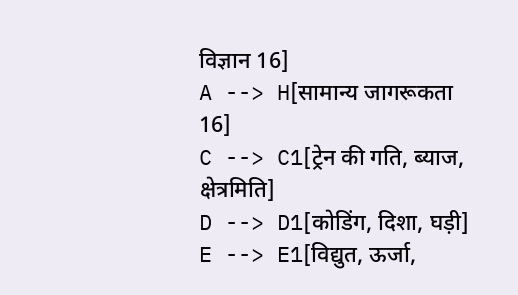विज्ञान 16]
A --> H[सामान्य जागरूकता 16]
C --> C1[ट्रेन की गति, ब्याज, क्षेत्रमिति]
D --> D1[कोडिंग, दिशा, घड़ी]
E --> E1[विद्युत, ऊर्जा,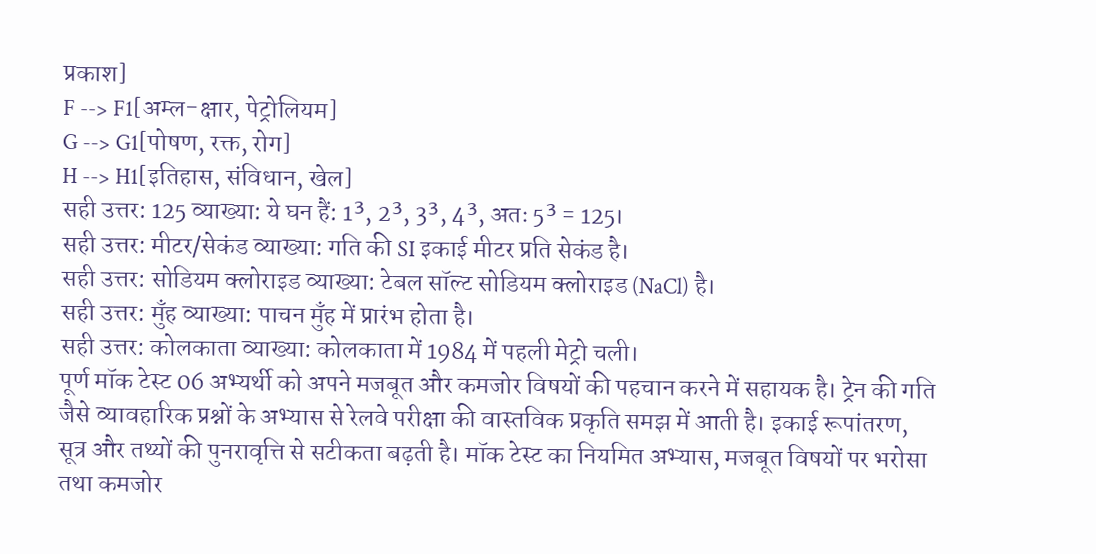प्रकाश]
F --> F1[अम्ल-क्षार, पेट्रोलियम]
G --> G1[पोषण, रक्त, रोग]
H --> H1[इतिहास, संविधान, खेल]
सही उत्तर: 125 व्याख्या: ये घन हैं: 1³, 2³, 3³, 4³, अतः 5³ = 125।
सही उत्तर: मीटर/सेकंड व्याख्या: गति की SI इकाई मीटर प्रति सेकंड है।
सही उत्तर: सोडियम क्लोराइड व्याख्या: टेबल सॉल्ट सोडियम क्लोराइड (NaCl) है।
सही उत्तर: मुँह व्याख्या: पाचन मुँह में प्रारंभ होता है।
सही उत्तर: कोलकाता व्याख्या: कोलकाता में 1984 में पहली मेट्रो चली।
पूर्ण मॉक टेस्ट 06 अभ्यर्थी को अपने मजबूत और कमजोर विषयों की पहचान करने में सहायक है। ट्रेन की गति जैसे व्यावहारिक प्रश्नों के अभ्यास से रेलवे परीक्षा की वास्तविक प्रकृति समझ में आती है। इकाई रूपांतरण, सूत्र और तथ्यों की पुनरावृत्ति से सटीकता बढ़ती है। मॉक टेस्ट का नियमित अभ्यास, मजबूत विषयों पर भरोसा तथा कमजोर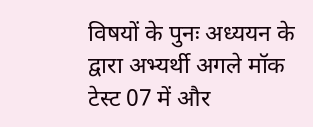विषयों के पुनः अध्ययन के द्वारा अभ्यर्थी अगले मॉक टेस्ट 07 में और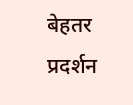बेहतर प्रदर्शन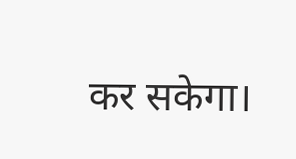कर सकेगा।